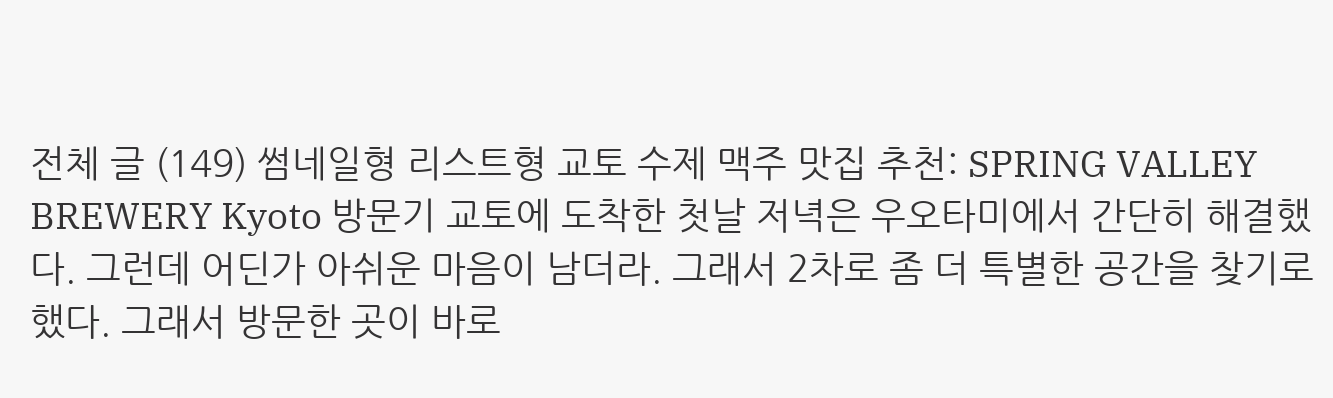전체 글 (149) 썸네일형 리스트형 교토 수제 맥주 맛집 추천: SPRING VALLEY BREWERY Kyoto 방문기 교토에 도착한 첫날 저녁은 우오타미에서 간단히 해결했다. 그런데 어딘가 아쉬운 마음이 남더라. 그래서 2차로 좀 더 특별한 공간을 찾기로 했다. 그래서 방문한 곳이 바로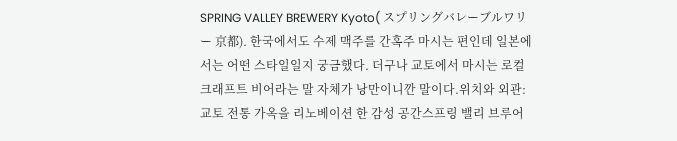SPRING VALLEY BREWERY Kyoto( スプリングバレーブルワリー 京都). 한국에서도 수제 맥주를 간혹주 마시는 편인데 일본에서는 어떤 스타일일지 궁금했다. 더구나 교토에서 마시는 로컬 크래프트 비어라는 말 자체가 낭만이니깐 말이다.위치와 외관: 교토 전통 가옥을 리노베이션 한 감성 공간스프링 밸리 브루어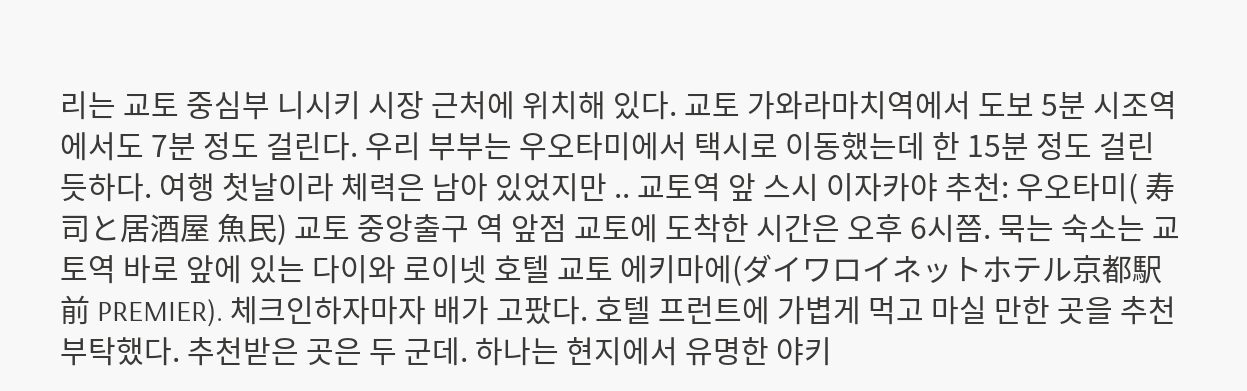리는 교토 중심부 니시키 시장 근처에 위치해 있다. 교토 가와라마치역에서 도보 5분 시조역에서도 7분 정도 걸린다. 우리 부부는 우오타미에서 택시로 이동했는데 한 15분 정도 걸린 듯하다. 여행 첫날이라 체력은 남아 있었지만 .. 교토역 앞 스시 이자카야 추천: 우오타미( 寿司と居酒屋 魚民) 교토 중앙출구 역 앞점 교토에 도착한 시간은 오후 6시쯤. 묵는 숙소는 교토역 바로 앞에 있는 다이와 로이넷 호텔 교토 에키마에(ダイワロイネットホテル京都駅前 PREMIER). 체크인하자마자 배가 고팠다. 호텔 프런트에 가볍게 먹고 마실 만한 곳을 추천 부탁했다. 추천받은 곳은 두 군데. 하나는 현지에서 유명한 야키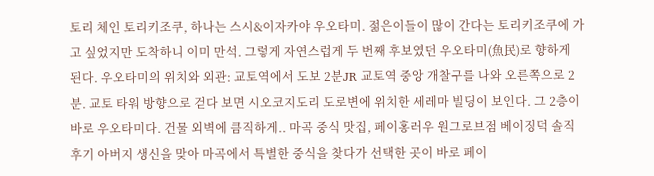토리 체인 토리키조쿠, 하나는 스시&이자카야 우오타미. 젊은이들이 많이 간다는 토리키조쿠에 가고 싶었지만 도착하니 이미 만석. 그렇게 자연스럽게 두 번째 후보였던 우오타미(魚民)로 향하게 된다. 우오타미의 위치와 외관: 교토역에서 도보 2분JR 교토역 중앙 개찰구를 나와 오른쪽으로 2분. 교토 타워 방향으로 걷다 보면 시오코지도리 도로변에 위치한 세레마 빌딩이 보인다. 그 2층이 바로 우오타미다. 건물 외벽에 큼직하게.. 마곡 중식 맛집, 페이홍러우 원그로브점 베이징덕 솔직 후기 아버지 생신을 맞아 마곡에서 특별한 중식을 찾다가 선택한 곳이 바로 페이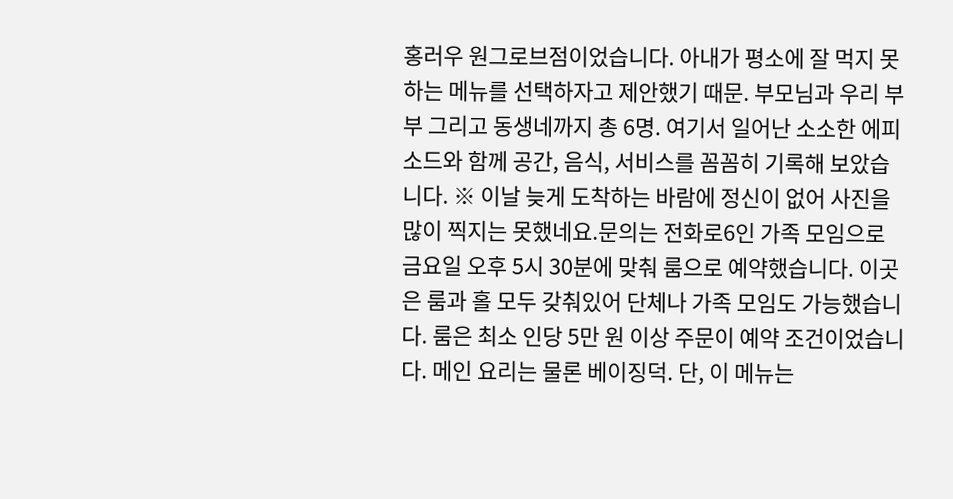홍러우 원그로브점이었습니다. 아내가 평소에 잘 먹지 못하는 메뉴를 선택하자고 제안했기 때문. 부모님과 우리 부부 그리고 동생네까지 총 6명. 여기서 일어난 소소한 에피소드와 함께 공간, 음식, 서비스를 꼼꼼히 기록해 보았습니다. ※ 이날 늦게 도착하는 바람에 정신이 없어 사진을 많이 찍지는 못했네요.문의는 전화로6인 가족 모임으로 금요일 오후 5시 30분에 맞춰 룸으로 예약했습니다. 이곳은 룸과 홀 모두 갖춰있어 단체나 가족 모임도 가능했습니다. 룸은 최소 인당 5만 원 이상 주문이 예약 조건이었습니다. 메인 요리는 물론 베이징덕. 단, 이 메뉴는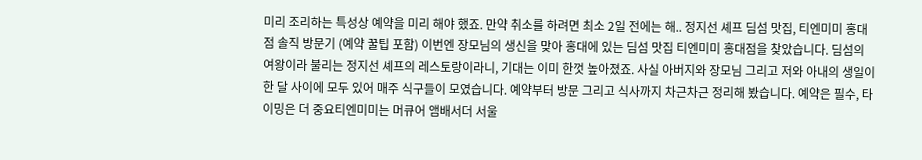미리 조리하는 특성상 예약을 미리 해야 했죠. 만약 취소를 하려면 최소 2일 전에는 해.. 정지선 셰프 딤섬 맛집, 티엔미미 홍대점 솔직 방문기 (예약 꿀팁 포함) 이번엔 장모님의 생신을 맞아 홍대에 있는 딤섬 맛집 티엔미미 홍대점을 찾았습니다. 딤섬의 여왕이라 불리는 정지선 셰프의 레스토랑이라니, 기대는 이미 한껏 높아졌죠. 사실 아버지와 장모님 그리고 저와 아내의 생일이 한 달 사이에 모두 있어 매주 식구들이 모였습니다. 예약부터 방문 그리고 식사까지 차근차근 정리해 봤습니다. 예약은 필수, 타이밍은 더 중요티엔미미는 머큐어 앰배서더 서울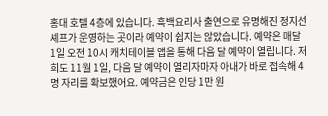홍대 호텔 4층에 있습니다. 흑백요리사 출연으로 유명해진 정지선 셰프가 운영하는 곳이라 예약이 쉽지는 않았습니다. 예약은 매달 1일 오전 10시 캐치테이블 앱을 통해 다음 달 예약이 열립니다. 저희도 11월 1일, 다음 달 예약이 열리자마자 아내가 바로 접속해 4명 자리를 확보했어요. 예약금은 인당 1만 원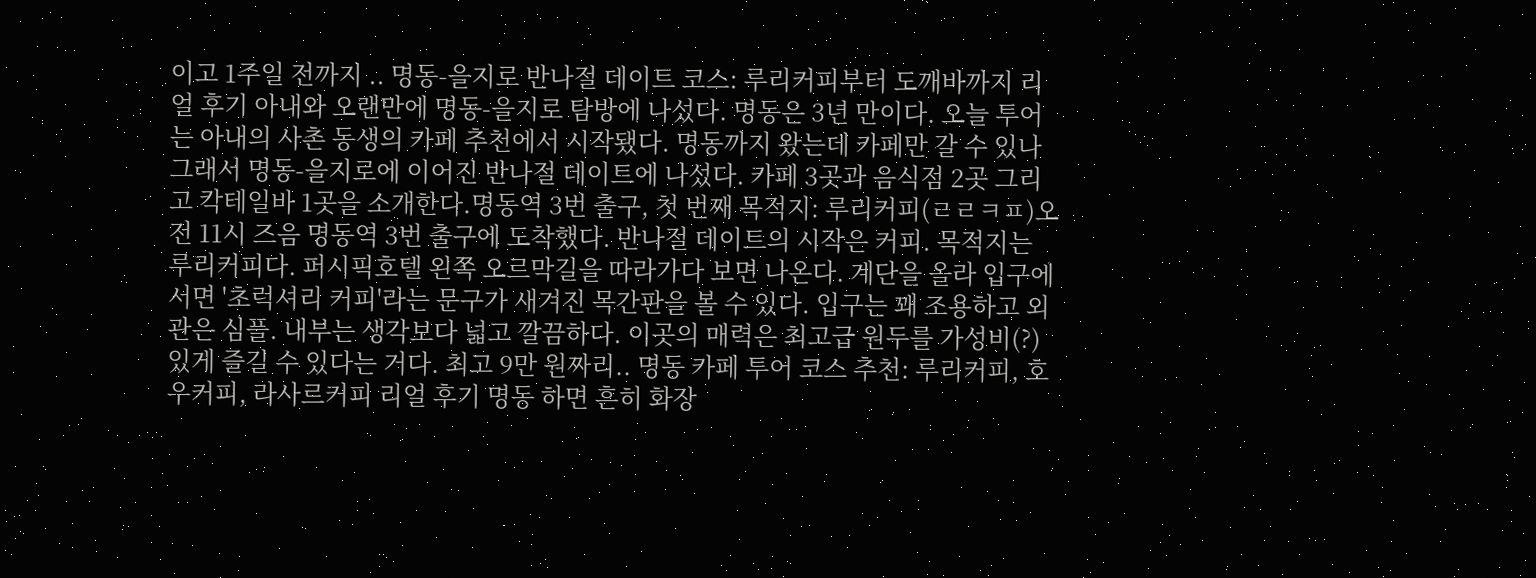이고 1주일 전까지 .. 명동-을지로 반나절 데이트 코스: 루리커피부터 도깨바까지 리얼 후기 아내와 오랜만에 명동-을지로 탐방에 나섰다. 명동은 3년 만이다. 오늘 투어는 아내의 사촌 동생의 카페 추천에서 시작됐다. 명동까지 왔는데 카페만 갈 수 있나 그래서 명동-을지로에 이어진 반나절 데이트에 나섰다. 카페 3곳과 음식점 2곳 그리고 칵테일바 1곳을 소개한다.명동역 3번 출구, 첫 번째 목적지: 루리커피(ㄹㄹㅋㅍ)오전 11시 즈음 명동역 3번 출구에 도착했다. 반나절 데이트의 시작은 커피. 목적지는 루리커피다. 퍼시픽호텔 왼쪽 오르막길을 따라가다 보면 나온다. 계단을 올라 입구에 서면 '초럭셔리 커피'라는 문구가 새겨진 목간판을 볼 수 있다. 입구는 꽤 조용하고 외관은 심플. 내부는 생각보다 넓고 깔끔하다. 이곳의 매력은 최고급 원두를 가성비(?) 있게 즐길 수 있다는 거다. 최고 9만 원짜리.. 명동 카페 투어 코스 추천: 루리커피, 호우커피, 라사르커피 리얼 후기 명동 하면 흔히 화장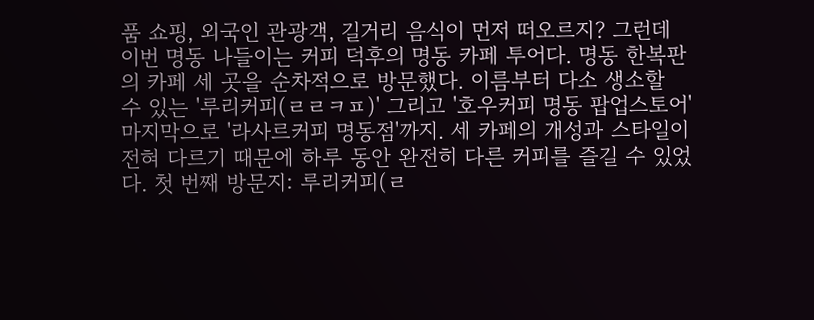품 쇼핑, 외국인 관광객, 길거리 음식이 먼저 떠오르지? 그런데 이번 명동 나들이는 커피 덕후의 명동 카페 투어다. 명동 한복판의 카페 세 곳을 순차적으로 방문했다. 이름부터 다소 생소할 수 있는 '루리커피(ㄹㄹㅋㅍ)' 그리고 '호우커피 명동 팝업스토어' 마지막으로 '라사르커피 명동점'까지. 세 카페의 개성과 스타일이 전혀 다르기 때문에 하루 동안 완전히 다른 커피를 즐길 수 있었다. 첫 번째 방문지: 루리커피(ㄹ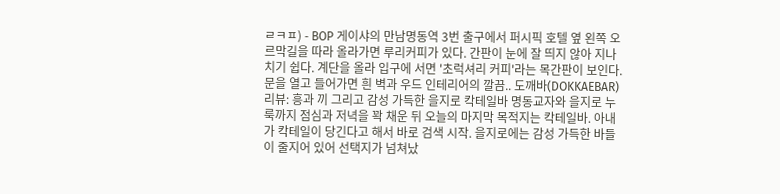ㄹㅋㅍ) - BOP 게이샤의 만남명동역 3번 출구에서 퍼시픽 호텔 옆 왼쪽 오르막길을 따라 올라가면 루리커피가 있다. 간판이 눈에 잘 띄지 않아 지나치기 쉽다. 계단을 올라 입구에 서면 '초럭셔리 커피'라는 목간판이 보인다. 문을 열고 들어가면 흰 벽과 우드 인테리어의 깔끔.. 도깨바(DOKKAEBAR) 리뷰: 흥과 끼 그리고 감성 가득한 을지로 칵테일바 명동교자와 을지로 누룩까지 점심과 저녁을 꽉 채운 뒤 오늘의 마지막 목적지는 칵테일바. 아내가 칵테일이 당긴다고 해서 바로 검색 시작. 을지로에는 감성 가득한 바들이 줄지어 있어 선택지가 넘쳐났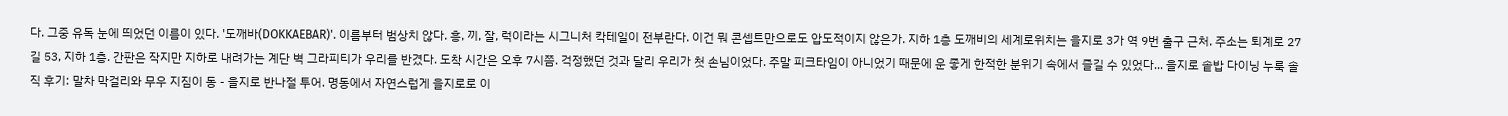다. 그중 유독 눈에 띄었던 이름이 있다. '도깨바(DOKKAEBAR)'. 이름부터 범상치 않다. 흥, 끼, 잘, 럭이라는 시그니처 칵테일이 전부란다. 이건 뭐 콘셉트만으로도 압도적이지 않은가. 지하 1층 도깨비의 세계로위치는 을지로 3가 역 9번 출구 근처. 주소는 퇴계로 27길 53, 지하 1층. 간판은 작지만 지하로 내려가는 계단 벽 그라피티가 우리를 반겼다. 도착 시간은 오후 7시쯤. 걱정했던 것과 달리 우리가 첫 손님이었다. 주말 피크타임이 아니었기 때문에 운 좋게 한적한 분위기 속에서 즐길 수 있었다... 을지로 솥밥 다이닝 누룩 솔직 후기: 말차 막걸리와 무우 지짐이 동 - 을지로 반나절 투어. 명동에서 자연스럽게 을지로로 이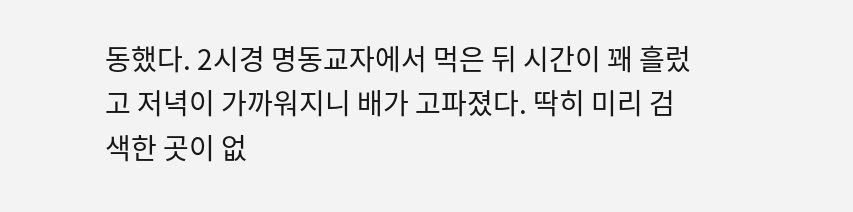동했다. 2시경 명동교자에서 먹은 뒤 시간이 꽤 흘렀고 저녁이 가까워지니 배가 고파졌다. 딱히 미리 검색한 곳이 없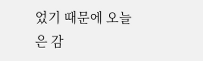었기 때문에 오늘은 감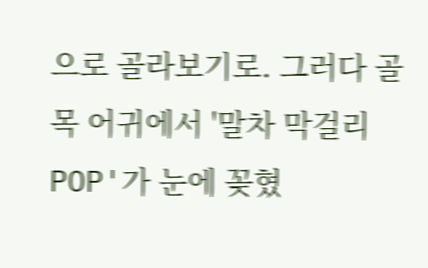으로 골라보기로. 그러다 골목 어귀에서 '말차 막걸리 POP'가 눈에 꽂혔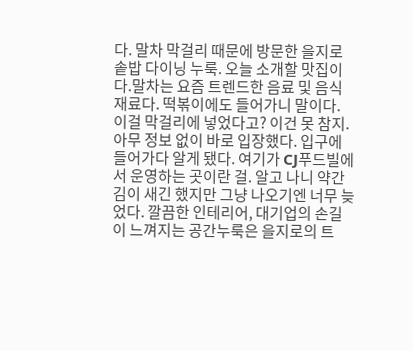다. 말차 막걸리 때문에 방문한 을지로 솥밥 다이닝 누룩. 오늘 소개할 맛집이다.말차는 요즘 트렌드한 음료 및 음식 재료다. 떡볶이에도 들어가니 말이다. 이걸 막걸리에 넣었다고? 이건 못 참지. 아무 정보 없이 바로 입장했다. 입구에 들어가다 알게 됐다. 여기가 CJ푸드빌에서 운영하는 곳이란 걸. 알고 나니 약간 김이 새긴 했지만 그냥 나오기엔 너무 늦었다. 깔끔한 인테리어, 대기업의 손길이 느껴지는 공간누룩은 을지로의 트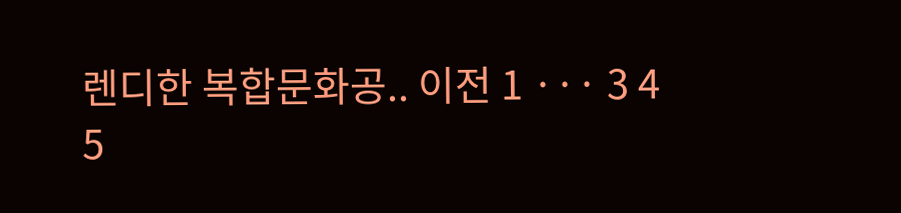렌디한 복합문화공.. 이전 1 ··· 3 4 5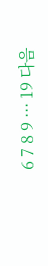6 7 8 9 ··· 19 다음